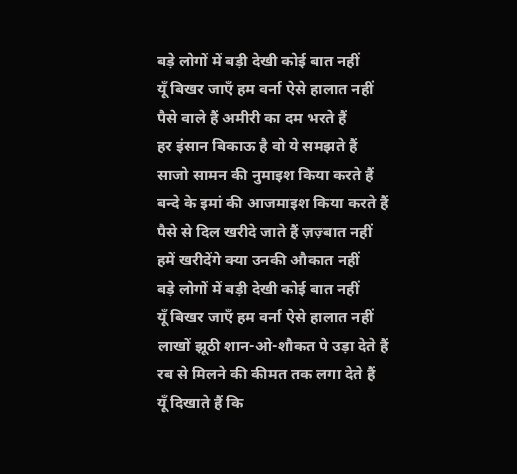बड़े लोगों में बड़ी देखी कोई बात नहीं
यूँ बिखर जाएँ हम वर्ना ऐसे हालात नहीं
पैसे वाले हैं अमीरी का दम भरते हैं
हर इंसान बिकाऊ है वो ये समझते हैं
साजो सामन की नुमाइश किया करते हैं
बन्दे के इमां की आजमाइश किया करते हैं
पैसे से दिल खरीदे जाते हैं ज़ज़्बात नहीं
हमें खरीदेंगे क्या उनकी औकात नहीं
बड़े लोगों में बड़ी देखी कोई बात नहीं
यूँ बिखर जाएँ हम वर्ना ऐसे हालात नहीं
लाखों झूठी शान-ओ-शौकत पे उड़ा देते हैं
रब से मिलने की कीमत तक लगा देते हैं
यूँ दिखाते हैं कि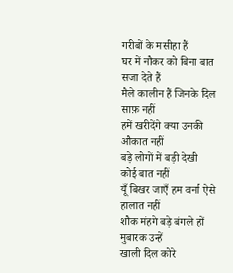गरीबों के मसीहा हैं
घर में नौकर को बिना बात सजा देते हैं
मैले कालीन हैं जिनके दिल साफ़ नहीं
हमें खरीदेंगे क्या उनकी औकात नहीं
बड़े लोगों में बड़ी देखी कोई बात नहीं
यूँ बिखर जाएँ हम वर्ना ऐसे हालात नहीं
शौक मंहगे बड़े बंगले हों मुबारक उन्हें
खाली दिल कोरे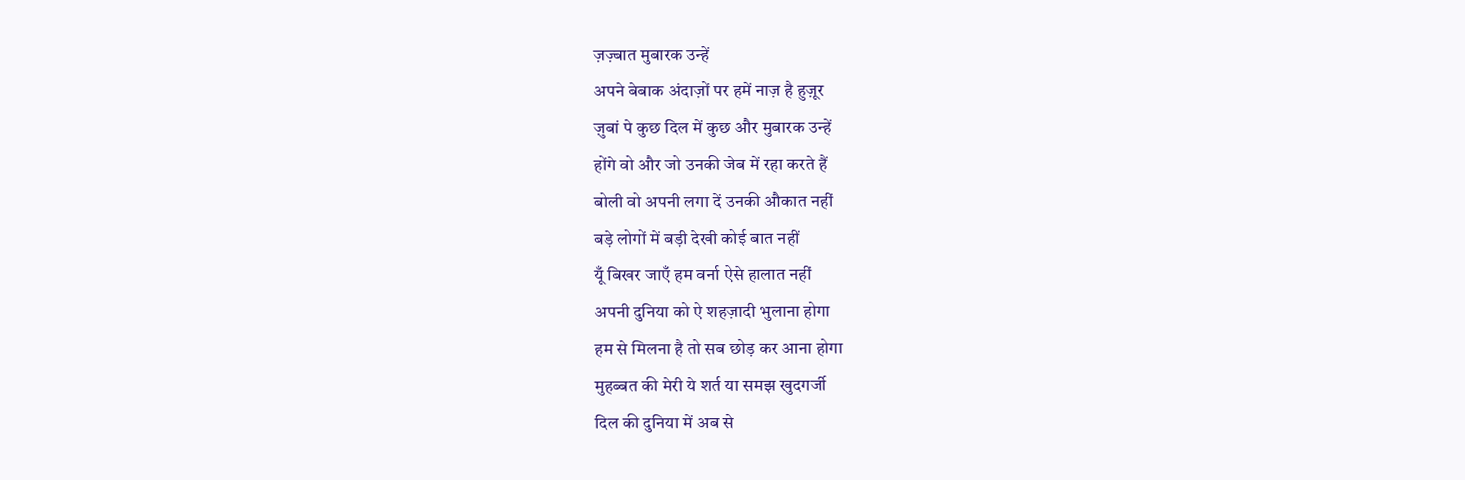ज़ज़्बात मुबारक उन्हें
अपने बेबाक अंदाज़ों पर हमें नाज़ है हुज़ूर
ज़ुबां पे कुछ दिल में कुछ और मुबारक उन्हें
होंगे वो और जो उनकी जेब में रहा करते हैं
बोली वो अपनी लगा दें उनकी औकात नहीं
बड़े लोगों में बड़ी देखी कोई बात नहीं
यूँ बिखर जाएँ हम वर्ना ऐसे हालात नहीं
अपनी दुनिया को ऐ शहज़ादी भुलाना होगा
हम से मिलना है तो सब छोड़ कर आना होगा
मुहब्बत की मेरी ये शर्त या समझ खुदगर्जी
दिल की दुनिया में अब से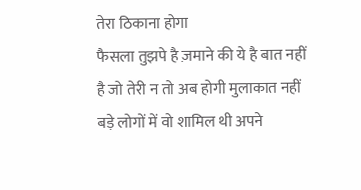तेरा ठिकाना होगा
फैसला तुझपे है ज़माने की ये है बात नहीं
है जो तेरी न तो अब होगी मुलाकात नहीं
बड़े लोगों में वो शामिल थी अपने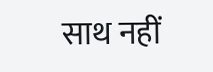साथ नहीं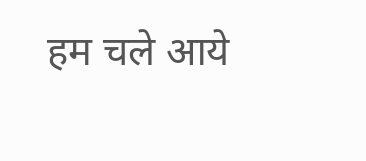हम चले आये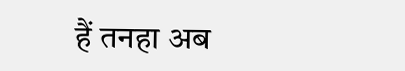हैं तनहा अब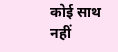कोई साथ नहीं